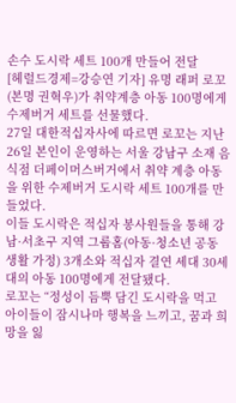손수 도시락 세트 100개 만들어 전달
[헤럴드경제=강승연 기자] 유명 래퍼 로꼬(본명 권혁우)가 취약계층 아동 100명에게 수제버거 세트를 선물했다.
27일 대한적십자사에 따르면 로꼬는 지난 26일 본인이 운영하는 서울 강남구 소재 음식점 더페이머스버거에서 취약 계층 아동을 위한 수제버거 도시락 세트 100개를 만들었다.
이들 도시락은 적십자 봉사원들을 통해 강남·서초구 지역 그룹홈(아동·청소년 공동 생활 가정) 3개소와 적십자 결연 세대 30세대의 아동 100명에게 전달됐다.
로꼬는 “정성이 듬뿍 담긴 도시락을 먹고 아이들이 잠시나마 행복을 느끼고, 꿈과 희망을 잃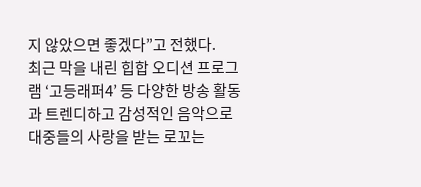지 않았으면 좋겠다”고 전했다.
최근 막을 내린 힙합 오디션 프로그램 ‘고등래퍼4’ 등 다양한 방송 활동과 트렌디하고 감성적인 음악으로 대중들의 사랑을 받는 로꼬는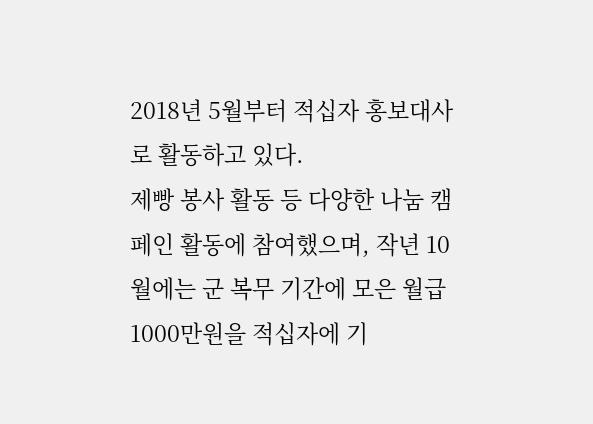2018년 5월부터 적십자 홍보대사로 활동하고 있다.
제빵 봉사 활동 등 다양한 나눔 캠페인 활동에 참여했으며, 작년 10월에는 군 복무 기간에 모은 월급 1000만원을 적십자에 기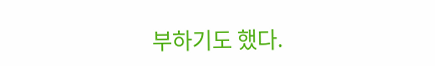부하기도 했다.